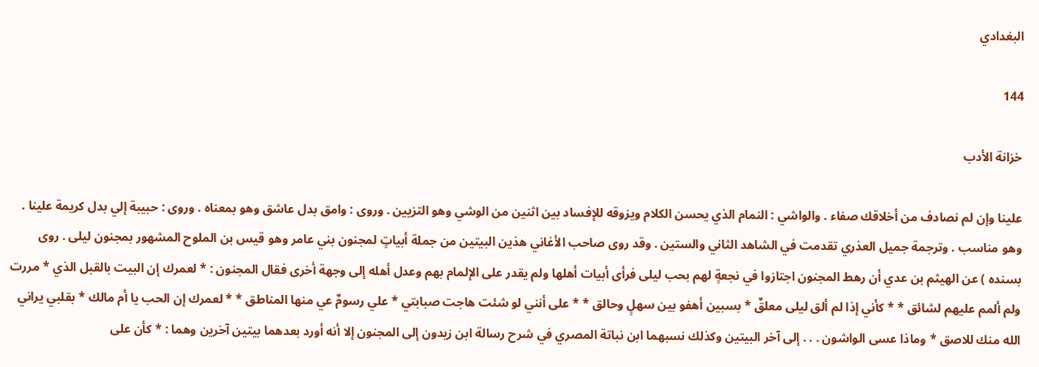البغدادي

144

خزانة الأدب

علينا وإن لم نصادف من أخلاقك صفاء . والواشي : النمام الذي يحسن الكلام ويزوقه للإفساد بين اثنين من الوشي وهو التزيين . وروى : وامق بدل عاشق وهو بمعناه . وروى : حبيبة إلي بدل كريمة علينا . وهو مناسب . وترجمة جميل العذري تقدمت في الشاهد الثاني والستين . وقد روى صاحب الأغاني هذين البيتين من جملة أبياتٍ لمجنون بني عامر وهو قيس بن الملوح المشهور بمجنون ليلى . روى بسنده ) عن الهيثم بن عدي أن رهط المجنون اجتازوا في نجعةٍ لهم بحب ليلى فرأى أبيات أهلها ولم يقدر على الإلمام بهم وعدل أهله إلى وجهة أخرى فقال المجنون : * لعمرك إن البيت بالقبل الذي * مررت ولم ألمم عليهم لشائق * * كأني إذا لم ألق ليلى معلقٌ * بسبين أهفو بين سهلٍ وحالق * * على أنني لو شئت هاجت صبابتي * علي رسومٌ عي منها المناطق * * لعمرك إن الحب يا أم مالك * بقلبي يراني الله منك للاصق * وماذا عسى الواشون . . . إلى آخر البيتين وكذلك نسبهما ابن نباتة المصري في شرح رسالة ابن زيدون إلى المجنون إلا أنه أورد بعدهما بيتين آخرين وهما : * كأن على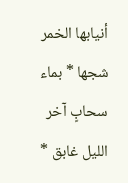أنيابها الخمر شجها * بماء سحابٍ آخر الليل غابق *